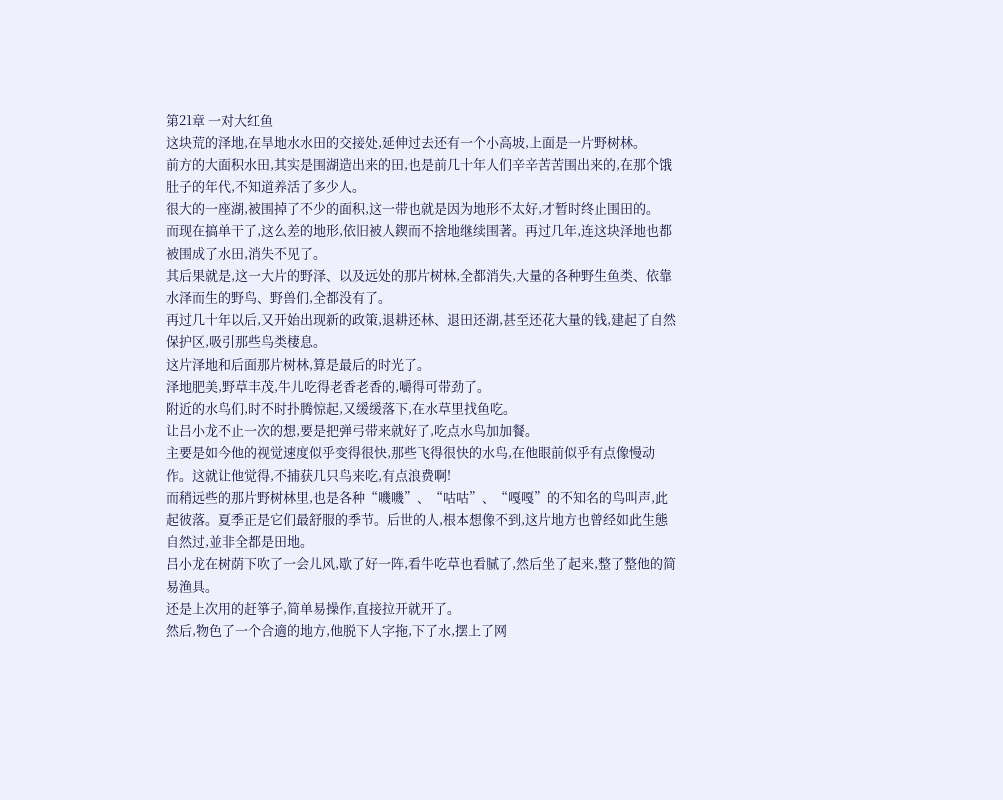第21章 一对大红鱼
这块荒的泽地,在旱地水水田的交接处,延伸过去还有一个小高坡,上面是一片野树林。
前方的大面积水田,其实是围湖造出来的田,也是前几十年人们辛辛苦苦围出来的,在那个饿肚子的年代,不知道养活了多少人。
很大的一座湖,被围掉了不少的面积,这一带也就是因为地形不太好,才暂时终止围田的。
而现在搞单干了,这么差的地形,依旧被人鍥而不捨地继续围著。再过几年,连这块泽地也都被围成了水田,消失不见了。
其后果就是,这一大片的野泽、以及远处的那片树林,全都消失,大量的各种野生鱼类、依靠水泽而生的野鸟、野兽们,全都没有了。
再过几十年以后,又开始出现新的政策,退耕还林、退田还湖,甚至还花大量的钱,建起了自然保护区,吸引那些鸟类棲息。
这片泽地和后面那片树林,算是最后的时光了。
泽地肥美,野草丰茂,牛儿吃得老香老香的,嚼得可带劲了。
附近的水鸟们,时不时扑腾惊起,又缓缓落下,在水草里找鱼吃。
让吕小龙不止一次的想,要是把弹弓带来就好了,吃点水鸟加加餐。
主要是如今他的视觉速度似乎变得很快,那些飞得很快的水鸟,在他眼前似乎有点像慢动作。这就让他觉得,不捕获几只鸟来吃,有点浪费啊!
而稍远些的那片野树林里,也是各种“嘰嘰”、“咕咕”、“嘎嘎”的不知名的鸟叫声,此起彼落。夏季正是它们最舒服的季节。后世的人,根本想像不到,这片地方也曾经如此生態自然过,並非全都是田地。
吕小龙在树荫下吹了一会儿风,歇了好一阵,看牛吃草也看腻了,然后坐了起来,整了整他的简易渔具。
还是上次用的赶箏子,简单易操作,直接拉开就开了。
然后,物色了一个合適的地方,他脱下人字拖,下了水,摆上了网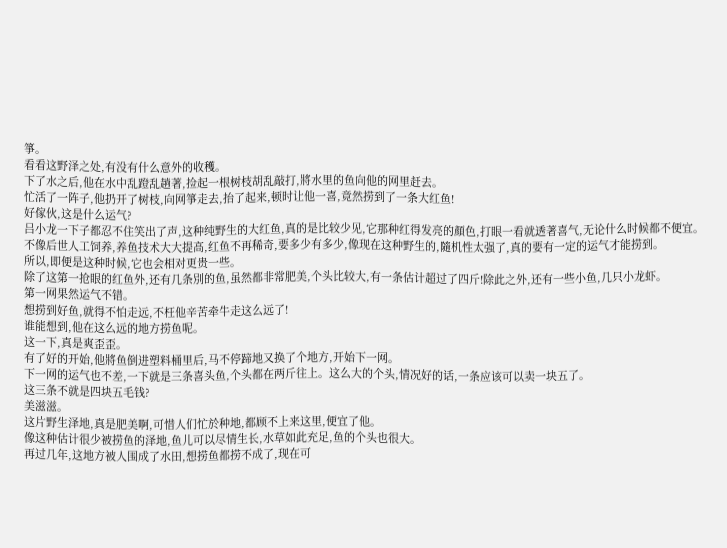箏。
看看这野泽之处,有没有什么意外的收穫。
下了水之后,他在水中乱蹬乱趟著,捡起一根树枝胡乱敲打,將水里的鱼向他的网里赶去。
忙活了一阵子,他扔开了树枝,向网箏走去,抬了起来,顿时让他一喜,竟然捞到了一条大红鱼!
好傢伙,这是什么运气?
吕小龙一下子都忍不住笑出了声,这种纯野生的大红鱼,真的是比较少见,它那种红得发亮的顏色,打眼一看就透著喜气,无论什么时候都不便宜。
不像后世人工饲养,养鱼技术大大提高,红鱼不再稀奇,要多少有多少,像现在这种野生的,隨机性太强了,真的要有一定的运气才能捞到。
所以,即便是这种时候,它也会相对更贵一些。
除了这第一抢眼的红鱼外,还有几条別的鱼,虽然都非常肥美,个头比较大,有一条估计超过了四斤!除此之外,还有一些小鱼,几只小龙虾。
第一网果然运气不错。
想捞到好鱼,就得不怕走远,不枉他辛苦牵牛走这么远了!
谁能想到,他在这么远的地方捞鱼呢。
这一下,真是爽歪歪。
有了好的开始,他將鱼倒进塑料桶里后,马不停蹄地又换了个地方,开始下一网。
下一网的运气也不差,一下就是三条喜头鱼,个头都在两斤往上。这么大的个头,情况好的话,一条应该可以卖一块五了。
这三条不就是四块五毛钱?
美滋滋。
这片野生泽地,真是肥美啊,可惜人们忙於种地,都顾不上来这里,便宜了他。
像这种估计很少被捞鱼的泽地,鱼儿可以尽情生长,水草如此充足,鱼的个头也很大。
再过几年,这地方被人围成了水田,想捞鱼都捞不成了,现在可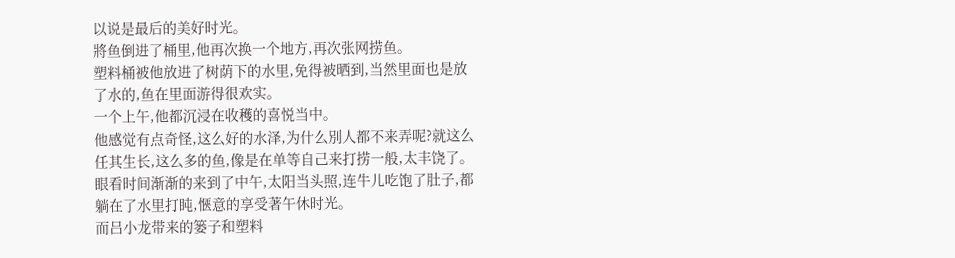以说是最后的美好时光。
將鱼倒进了桶里,他再次换一个地方,再次张网捞鱼。
塑料桶被他放进了树荫下的水里,免得被晒到,当然里面也是放了水的,鱼在里面游得很欢实。
一个上午,他都沉浸在收穫的喜悦当中。
他感觉有点奇怪,这么好的水泽,为什么別人都不来弄呢?就这么任其生长,这么多的鱼,像是在单等自己来打捞一般,太丰饶了。
眼看时间渐渐的来到了中午,太阳当头照,连牛儿吃饱了肚子,都躺在了水里打盹,愜意的享受著午休时光。
而吕小龙带来的篓子和塑料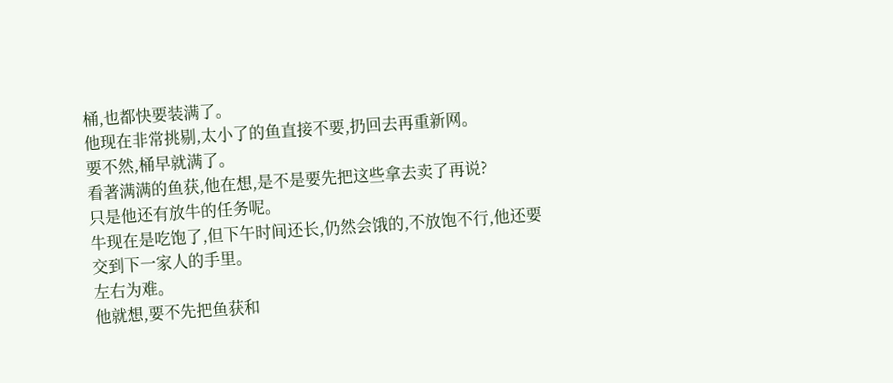桶,也都快要装满了。
他现在非常挑剔,太小了的鱼直接不要,扔回去再重新网。
要不然,桶早就满了。
看著满满的鱼获,他在想,是不是要先把这些拿去卖了再说?
只是他还有放牛的任务呢。
牛现在是吃饱了,但下午时间还长,仍然会饿的,不放饱不行,他还要交到下一家人的手里。
左右为难。
他就想,要不先把鱼获和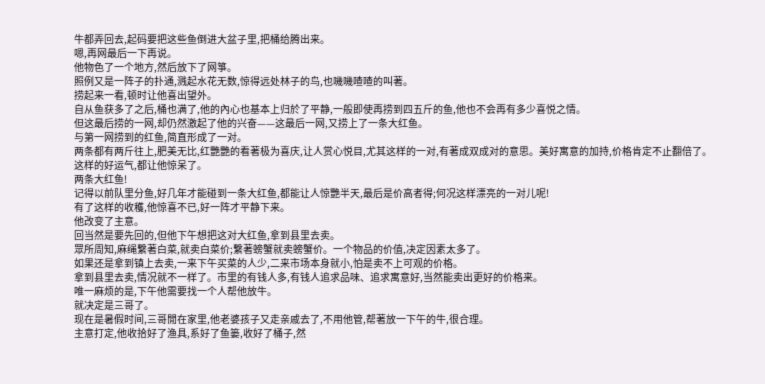牛都弄回去,起码要把这些鱼倒进大盆子里,把桶给腾出来。
嗯,再网最后一下再说。
他物色了一个地方,然后放下了网箏。
照例又是一阵子的扑通,溅起水花无数,惊得远处林子的鸟,也嘰嘰喳喳的叫著。
捞起来一看,顿时让他喜出望外。
自从鱼获多了之后,桶也满了,他的內心也基本上归於了平静,一般即使再捞到四五斤的鱼,他也不会再有多少喜悦之情。
但这最后捞的一网,却仍然激起了他的兴奋——这最后一网,又捞上了一条大红鱼。
与第一网捞到的红鱼,简直形成了一对。
两条都有两斤往上,肥美无比,红艷艷的看著极为喜庆,让人赏心悦目,尤其这样的一对,有著成双成对的意思。美好寓意的加持,价格肯定不止翻倍了。
这样的好运气,都让他惊呆了。
两条大红鱼!
记得以前队里分鱼,好几年才能碰到一条大红鱼,都能让人惊艷半天,最后是价高者得;何况这样漂亮的一对儿呢!
有了这样的收穫,他惊喜不已,好一阵才平静下来。
他改变了主意。
回当然是要先回的,但他下午想把这对大红鱼,拿到县里去卖。
眾所周知,麻绳繫著白菜,就卖白菜价;繫著螃蟹就卖螃蟹价。一个物品的价值,决定因素太多了。
如果还是拿到镇上去卖,一来下午买菜的人少,二来市场本身就小,怕是卖不上可观的价格。
拿到县里去卖,情况就不一样了。市里的有钱人多,有钱人追求品味、追求寓意好,当然能卖出更好的价格来。
唯一麻烦的是,下午他需要找一个人帮他放牛。
就决定是三哥了。
现在是暑假时间,三哥閒在家里,他老婆孩子又走亲戚去了,不用他管,帮著放一下午的牛,很合理。
主意打定,他收拾好了渔具,系好了鱼篓,收好了桶子,然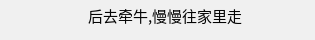后去牵牛,慢慢往家里走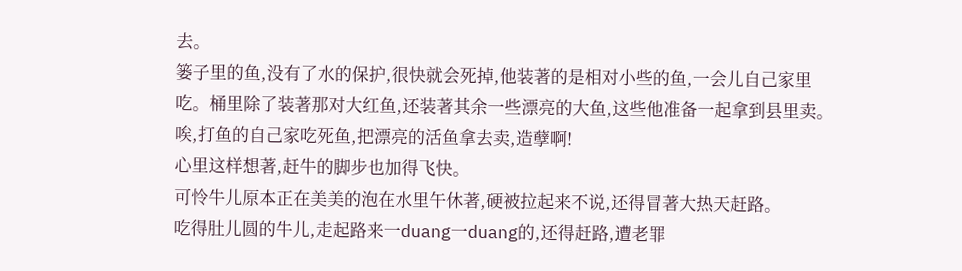去。
篓子里的鱼,没有了水的保护,很快就会死掉,他装著的是相对小些的鱼,一会儿自己家里吃。桶里除了装著那对大红鱼,还装著其余一些漂亮的大鱼,这些他准备一起拿到县里卖。
唉,打鱼的自己家吃死鱼,把漂亮的活鱼拿去卖,造孽啊!
心里这样想著,赶牛的脚步也加得飞快。
可怜牛儿原本正在美美的泡在水里午休著,硬被拉起来不说,还得冒著大热天赶路。
吃得肚儿圆的牛儿,走起路来一duang一duang的,还得赶路,遭老罪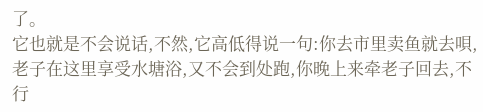了。
它也就是不会说话,不然,它高低得说一句:你去市里卖鱼就去唄,老子在这里享受水塘浴,又不会到处跑,你晚上来牵老子回去,不行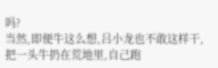吗?
当然,即便牛这么想,吕小龙也不敢这样干,把一头牛扔在荒地里,自己跑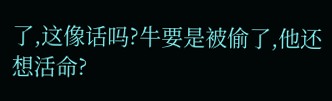了,这像话吗?牛要是被偷了,他还想活命?